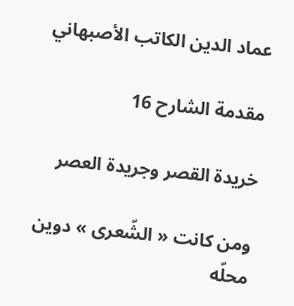عماد الدين الكاتب الأصبهاني

مقدمة الشارح 16

خريدة القصر وجريدة العصر

ومن كانت « الشّعرى » دوين محلّه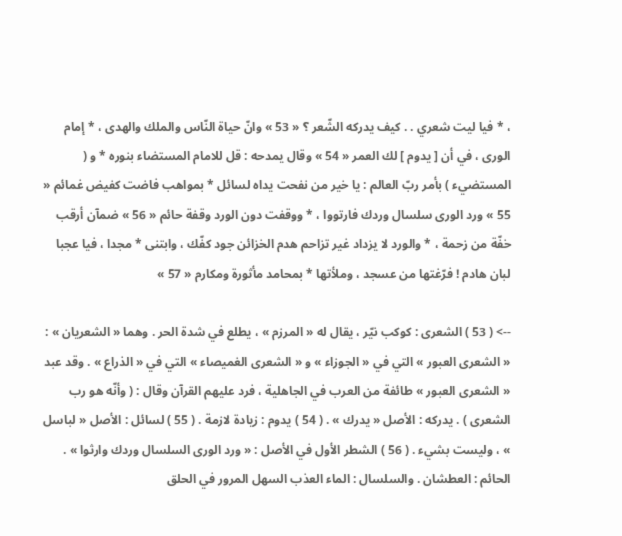، * فيا ليت شعري . . كيف يدركه الشّعر ؟ « 53 » وانّ حياة النّاس والملك والهدى ، * إمام الورى ، في أن [ يدوم ] لك العمر « 54 » وقال يمدحه : قل للامام المستضاء بنوره * و ( المستضيء ) بأمر ربّ العالم : يا خير من نفحت يداه لسائل * بمواهب فاضت كفيض غمائم « 55 » ورد الورى سلسال وردك فارتووا ، * ووقفت دون الورد وقفة حائم « 56 » ضمآن أرقب خفّة من زحمة ، * والورد لا يزداد غير تزاحم هدم الخزائن جود كفّك ، وابتنى * مجدا ، فيا عجبا لبان هادم ! فرّغتها من عسجد ، وملأتها * بمحامد مأثورة ومكارم « 57 »

--> ( 53 ) الشعرى : كوكب نيّر ، يقال له « المرزم » ، يطلع في شدة الحر . وهما « الشعريان » : « الشعرى العبور » التي في « الجوزاء » و « الشعرى الغميصاء » التي في « الذراع » . وقد عبد « الشعرى العبور » طائفة من العرب في الجاهلية ، فرد عليهم القرآن وقال : ( وأنّه هو رب الشعرى ) . يدركه : الأصل « يدرك » . ( 54 ) يدوم : زيادة لازمة . ( 55 ) لسائل : الأصل « لباسل » ، وليست بشيء . ( 56 ) الشطر الأول في الأصل : « ورد الورى السلسال وردك وارثوا » . الحائم : العطشان . والسلسال : الماء العذب السهل المرور في الحلق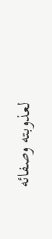لعذوبته وصفائه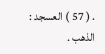. ( 57 ) العسجد : الذهب .